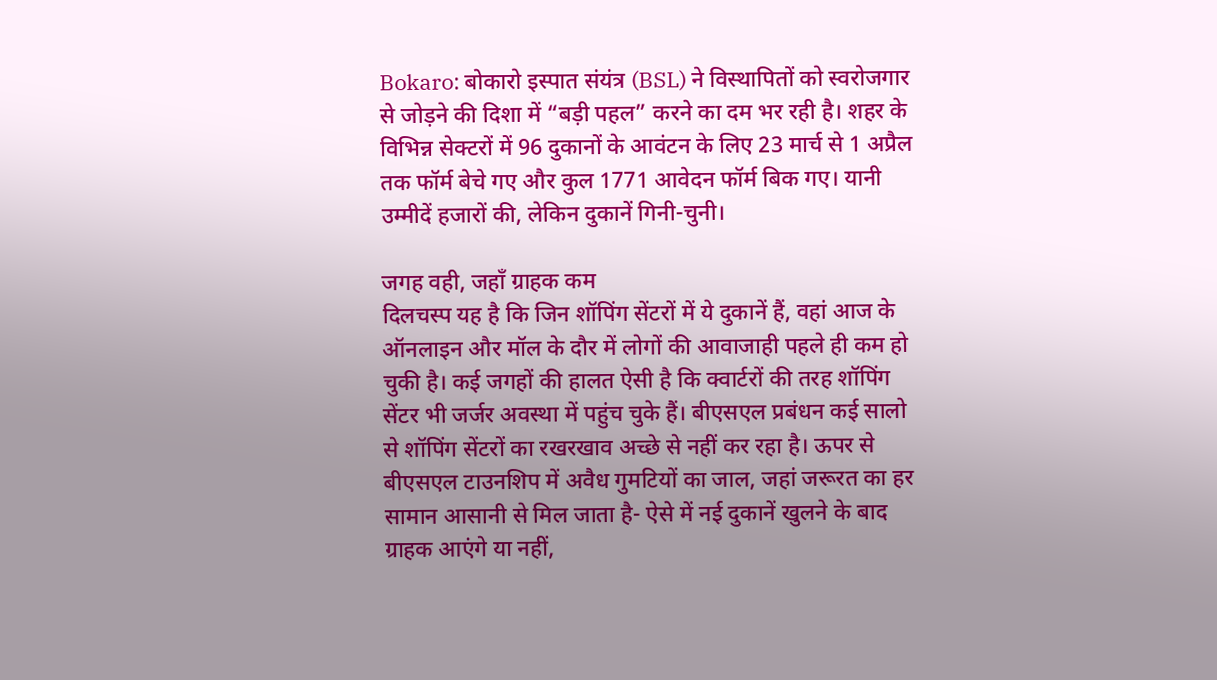Bokaro: बोकारो इस्पात संयंत्र (BSL) ने विस्थापितों को स्वरोजगार से जोड़ने की दिशा में “बड़ी पहल” करने का दम भर रही है। शहर के विभिन्न सेक्टरों में 96 दुकानों के आवंटन के लिए 23 मार्च से 1 अप्रैल तक फॉर्म बेचे गए और कुल 1771 आवेदन फॉर्म बिक गए। यानी उम्मीदें हजारों की, लेकिन दुकानें गिनी-चुनी।

जगह वही, जहाँ ग्राहक कम
दिलचस्प यह है कि जिन शॉपिंग सेंटरों में ये दुकानें हैं, वहां आज के ऑनलाइन और मॉल के दौर में लोगों की आवाजाही पहले ही कम हो चुकी है। कई जगहों की हालत ऐसी है कि क्वार्टरों की तरह शॉपिंग सेंटर भी जर्जर अवस्था में पहुंच चुके हैं। बीएसएल प्रबंधन कई सालो से शॉपिंग सेंटरों का रखरखाव अच्छे से नहीं कर रहा है। ऊपर से बीएसएल टाउनशिप में अवैध गुमटियों का जाल, जहां जरूरत का हर सामान आसानी से मिल जाता है- ऐसे में नई दुकानें खुलने के बाद ग्राहक आएंगे या नहीं,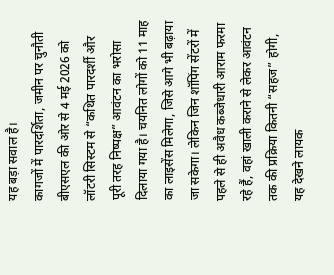यह बड़ा सवाल है।
कागजों में पारदर्शिता, जमीन पर चुनौती
बीएसएल की ओर से 4 मई 2026 को लॉटरी सिस्टम से “कथित पारदर्शी और पूरी तरह निष्पक्ष” आवंटन का भरोसा दिलाया गया है। चयनित लोगों को 11 माह का लाइसेंस मिलेगा, जिसे आगे भी बढ़ाया जा सकेगा। लेकिन जिन शॉपिंग सेंटरों में पहले से ही अवैध कब्जेधारी आराम फरमा रहे हैं, वहां खाली कराने से लेकर आवंटन तक की प्रक्रिया कितनी “सहज” होगी, यह देखने लायक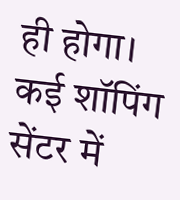ही होगा। कई शॉपिंग सेंटर में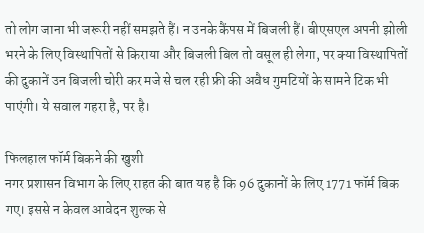तो लोग जाना भी जरूरी नहीं समझते हैं। न उनके कैंपस में बिजली हैं। बीएसएल अपनी झोली भरने के लिए विस्थापितों से किराया और बिजली बिल तो वसूल ही लेगा, पर क्या विस्थापितों की दुकानें उन बिजली चोरी कर मजे से चल रही फ्री की अवैध गुमटियों के सामने टिक भी पाएंगी। ये सवाल गहरा है, पर है।

फिलहाल फॉर्म बिकने की खुशी
नगर प्रशासन विभाग के लिए राहत की बात यह है कि 96 दुकानों के लिए 1771 फॉर्म बिक गए। इससे न केवल आवेदन शुल्क से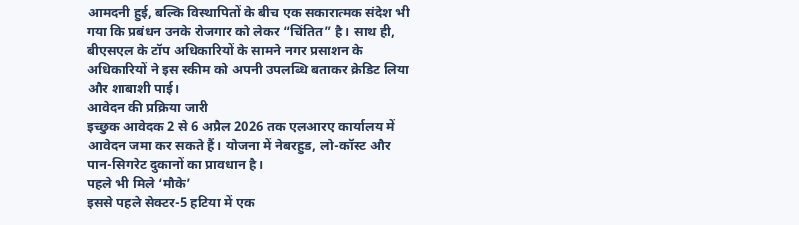आमदनी हुई, बल्कि विस्थापितों के बीच एक सकारात्मक संदेश भी गया कि प्रबंधन उनके रोजगार को लेकर “चिंतित” है। साथ ही, बीएसएल के टॉप अधिकारियों के सामने नगर प्रसाशन के अधिकारियों ने इस स्कीम को अपनी उपलब्धि बताकर क्रेडिट लिया और शाबाशी पाई।
आवेदन की प्रक्रिया जारी
इच्छुक आवेदक 2 से 6 अप्रैल 2026 तक एलआरए कार्यालय में आवेदन जमा कर सकते हैं। योजना में नेबरहुड, लो-कॉस्ट और पान-सिगरेट दुकानों का प्रावधान है।
पहले भी मिले ‘मौके’
इससे पहले सेक्टर-5 हटिया में एक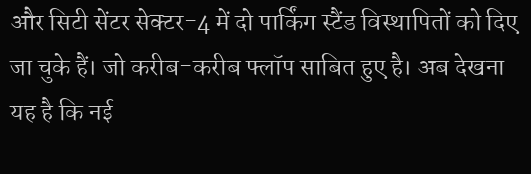और सिटी सेंटर सेक्टर-4 में दो पार्किंग स्टैंड विस्थापितों को दिए जा चुके हैं। जो करीब-करीब फ्लॉप साबित हुए है। अब देखना यह है कि नई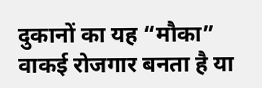दुकानों का यह “मौका” वाकई रोजगार बनता है या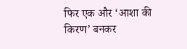फिर एक और ‘आशा की किरण’ बनकर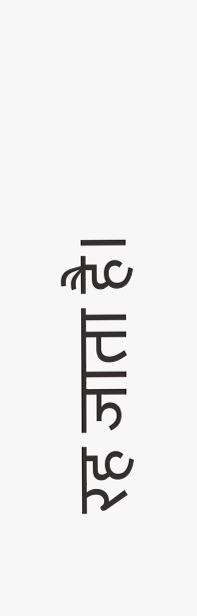रह जाता है।